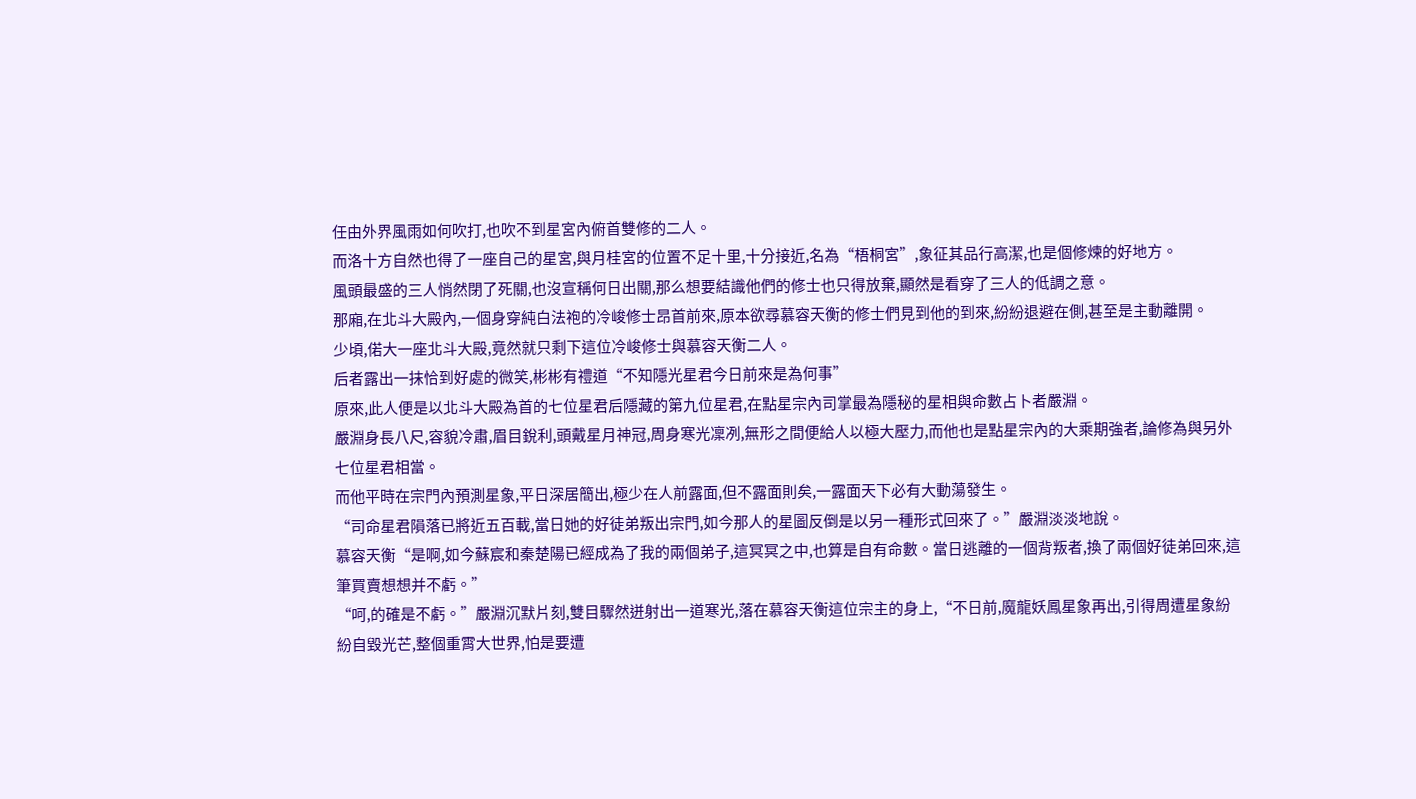任由外界風雨如何吹打,也吹不到星宮內俯首雙修的二人。
而洛十方自然也得了一座自己的星宮,與月桂宮的位置不足十里,十分接近,名為“梧桐宮”,象征其品行高潔,也是個修煉的好地方。
風頭最盛的三人悄然閉了死關,也沒宣稱何日出關,那么想要結識他們的修士也只得放棄,顯然是看穿了三人的低調之意。
那廂,在北斗大殿內,一個身穿純白法袍的冷峻修士昂首前來,原本欲尋慕容天衡的修士們見到他的到來,紛紛退避在側,甚至是主動離開。
少頃,偌大一座北斗大殿,竟然就只剩下這位冷峻修士與慕容天衡二人。
后者露出一抹恰到好處的微笑,彬彬有禮道“不知隱光星君今日前來是為何事”
原來,此人便是以北斗大殿為首的七位星君后隱藏的第九位星君,在點星宗內司掌最為隱秘的星相與命數占卜者嚴淵。
嚴淵身長八尺,容貌冷肅,眉目銳利,頭戴星月神冠,周身寒光凜冽,無形之間便給人以極大壓力,而他也是點星宗內的大乘期強者,論修為與另外七位星君相當。
而他平時在宗門內預測星象,平日深居簡出,極少在人前露面,但不露面則矣,一露面天下必有大動蕩發生。
“司命星君隕落已將近五百載,當日她的好徒弟叛出宗門,如今那人的星圖反倒是以另一種形式回來了。”嚴淵淡淡地說。
慕容天衡“是啊,如今蘇宸和秦楚陽已經成為了我的兩個弟子,這冥冥之中,也算是自有命數。當日逃離的一個背叛者,換了兩個好徒弟回來,這筆買賣想想并不虧。”
“呵,的確是不虧。”嚴淵沉默片刻,雙目驟然迸射出一道寒光,落在慕容天衡這位宗主的身上,“不日前,魔龍妖鳳星象再出,引得周遭星象紛紛自毀光芒,整個重霄大世界,怕是要遭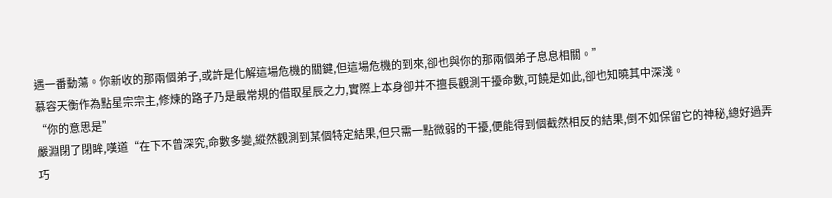遇一番動蕩。你新收的那兩個弟子,或許是化解這場危機的關鍵,但這場危機的到來,卻也與你的那兩個弟子息息相關。”
慕容天衡作為點星宗宗主,修煉的路子乃是最常規的借取星辰之力,實際上本身卻并不擅長觀測干擾命數,可饒是如此,卻也知曉其中深淺。
“你的意思是”
嚴淵閉了閉眸,嘆道“在下不曾深究,命數多變,縱然觀測到某個特定結果,但只需一點微弱的干擾,便能得到個截然相反的結果,倒不如保留它的神秘,總好過弄巧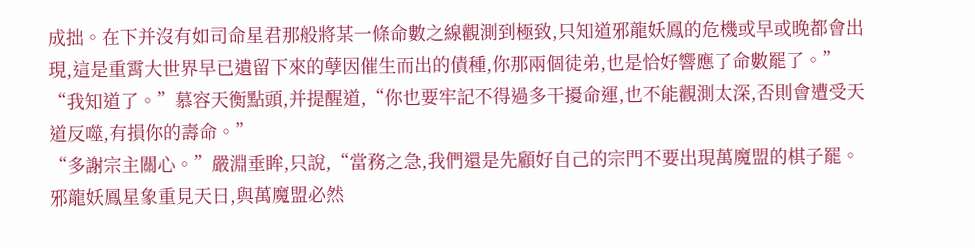成拙。在下并沒有如司命星君那般將某一條命數之線觀測到極致,只知道邪龍妖鳳的危機或早或晚都會出現,這是重霄大世界早已遺留下來的孽因催生而出的債種,你那兩個徒弟,也是恰好響應了命數罷了。”
“我知道了。”慕容天衡點頭,并提醒道,“你也要牢記不得過多干擾命運,也不能觀測太深,否則會遭受天道反噬,有損你的壽命。”
“多謝宗主關心。”嚴淵垂眸,只說,“當務之急,我們還是先顧好自己的宗門不要出現萬魔盟的棋子罷。邪龍妖鳳星象重見天日,與萬魔盟必然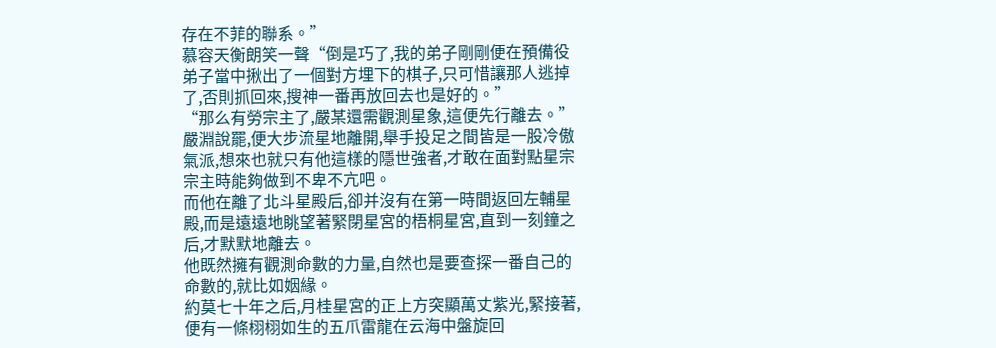存在不菲的聯系。”
慕容天衡朗笑一聲“倒是巧了,我的弟子剛剛便在預備役弟子當中揪出了一個對方埋下的棋子,只可惜讓那人逃掉了,否則抓回來,搜神一番再放回去也是好的。”
“那么有勞宗主了,嚴某還需觀測星象,這便先行離去。”
嚴淵說罷,便大步流星地離開,舉手投足之間皆是一股冷傲氣派,想來也就只有他這樣的隱世強者,才敢在面對點星宗宗主時能夠做到不卑不亢吧。
而他在離了北斗星殿后,卻并沒有在第一時間返回左輔星殿,而是遠遠地眺望著緊閉星宮的梧桐星宮,直到一刻鐘之后,才默默地離去。
他既然擁有觀測命數的力量,自然也是要查探一番自己的命數的,就比如姻緣。
約莫七十年之后,月桂星宮的正上方突顯萬丈紫光,緊接著,便有一條栩栩如生的五爪雷龍在云海中盤旋回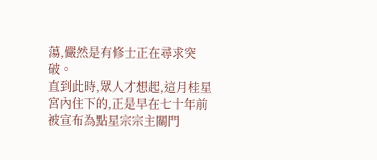蕩,儼然是有修士正在尋求突破。
直到此時,眾人才想起,這月桂星宮內住下的,正是早在七十年前被宣布為點星宗宗主關門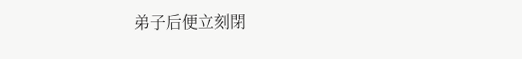弟子后便立刻閉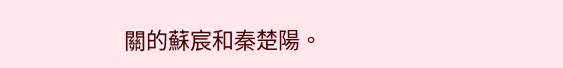關的蘇宸和秦楚陽。